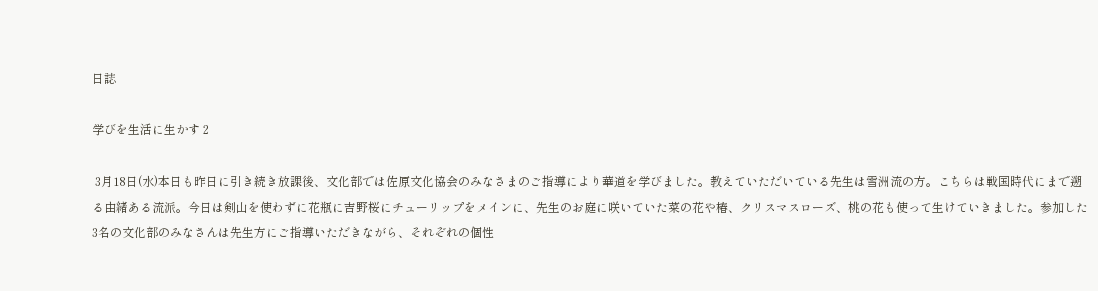日誌

学びを生活に生かす 2

 3月18日(水)本日も昨日に引き続き放課後、文化部では佐原文化協会のみなさまのご指導により華道を学びました。教えていただいている先生は雪洲流の方。こちらは戦国時代にまで遡る由緒ある流派。今日は剣山を使わずに花瓶に吉野桜にチューリップをメインに、先生のお庭に咲いていた菜の花や椿、クリスマスローズ、桃の花も使って生けていきました。参加した3名の文化部のみなさんは先生方にご指導いただきながら、それぞれの個性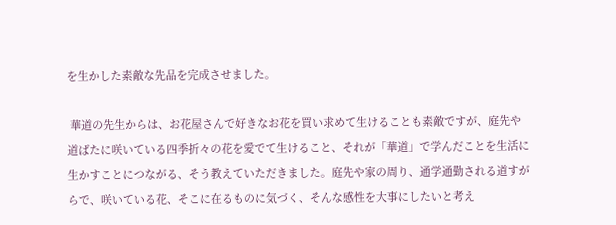を生かした素敵な先品を完成させました。

 華道の先生からは、お花屋さんで好きなお花を買い求めて生けることも素敵ですが、庭先や道ばたに咲いている四季折々の花を愛でて生けること、それが「華道」で学んだことを生活に生かすことにつながる、そう教えていただきました。庭先や家の周り、通学通勤される道すがらで、咲いている花、そこに在るものに気づく、そんな感性を大事にしたいと考え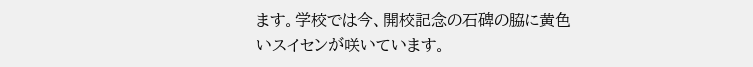ます。学校では今、開校記念の石碑の脇に黄色いスイセンが咲いています。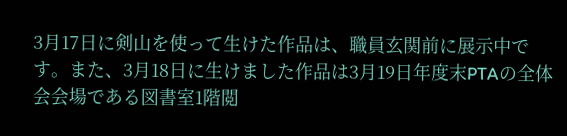3月17日に剣山を使って生けた作品は、職員玄関前に展示中です。また、3月18日に生けました作品は3月19日年度末PTAの全体会会場である図書室1階閲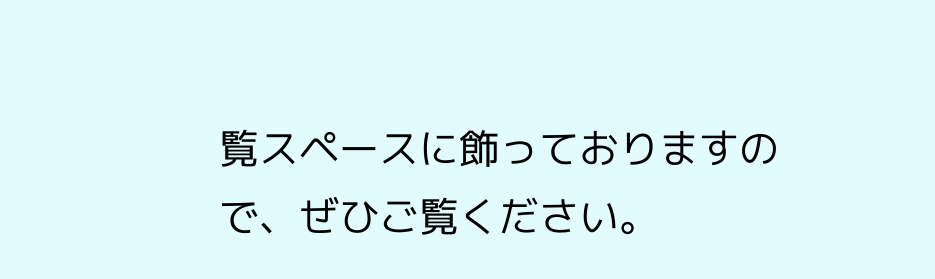覧スペースに飾っておりますので、ぜひご覧ください。